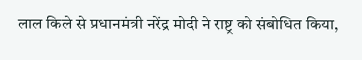लाल किले से प्रधानमंत्री नरेंद्र मोदी ने राष्ट्र को संबोधित किया,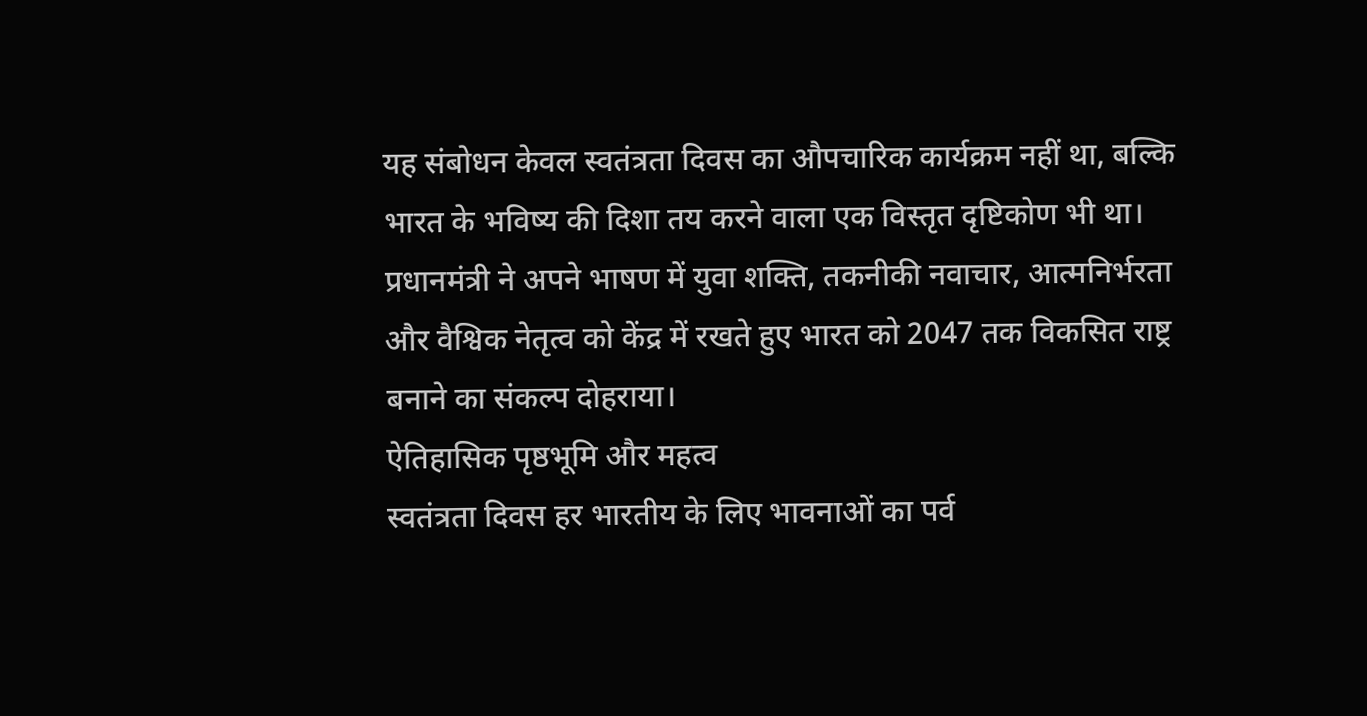यह संबोधन केवल स्वतंत्रता दिवस का औपचारिक कार्यक्रम नहीं था, बल्कि भारत के भविष्य की दिशा तय करने वाला एक विस्तृत दृष्टिकोण भी था। प्रधानमंत्री ने अपने भाषण में युवा शक्ति, तकनीकी नवाचार, आत्मनिर्भरता और वैश्विक नेतृत्व को केंद्र में रखते हुए भारत को 2047 तक विकसित राष्ट्र बनाने का संकल्प दोहराया।
ऐतिहासिक पृष्ठभूमि और महत्व
स्वतंत्रता दिवस हर भारतीय के लिए भावनाओं का पर्व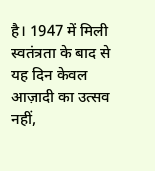है। 1947 में मिली स्वतंत्रता के बाद से यह दिन केवल आज़ादी का उत्सव नहीं,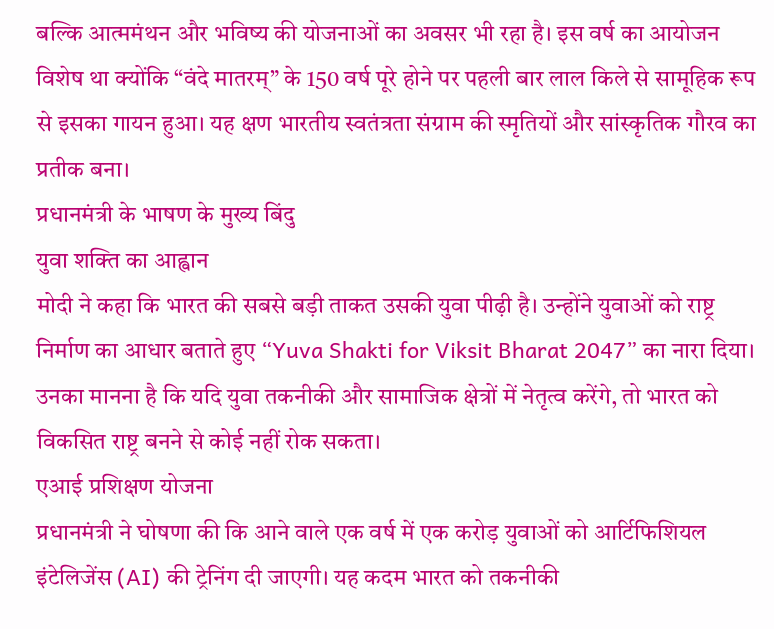बल्कि आत्ममंथन और भविष्य की योजनाओं का अवसर भी रहा है। इस वर्ष का आयोजन विशेष था क्योंकि “वंदे मातरम्” के 150 वर्ष पूरे होने पर पहली बार लाल किले से सामूहिक रूप से इसका गायन हुआ। यह क्षण भारतीय स्वतंत्रता संग्राम की स्मृतियों और सांस्कृतिक गौरव का प्रतीक बना।
प्रधानमंत्री के भाषण के मुख्य बिंदु
युवा शक्ति का आह्वान
मोदी ने कहा कि भारत की सबसे बड़ी ताकत उसकी युवा पीढ़ी है। उन्होंने युवाओं को राष्ट्र निर्माण का आधार बताते हुए “Yuva Shakti for Viksit Bharat 2047” का नारा दिया। उनका मानना है कि यदि युवा तकनीकी और सामाजिक क्षेत्रों में नेतृत्व करेंगे, तो भारत को विकसित राष्ट्र बनने से कोई नहीं रोक सकता।
एआई प्रशिक्षण योजना
प्रधानमंत्री ने घोषणा की कि आने वाले एक वर्ष में एक करोड़ युवाओं को आर्टिफिशियल इंटेलिजेंस (AI) की ट्रेनिंग दी जाएगी। यह कदम भारत को तकनीकी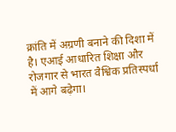क्रांति में अग्रणी बनाने की दिशा में है। एआई आधारित शिक्षा और रोजगार से भारत वैश्विक प्रतिस्पर्धा में आगे बढ़ेगा।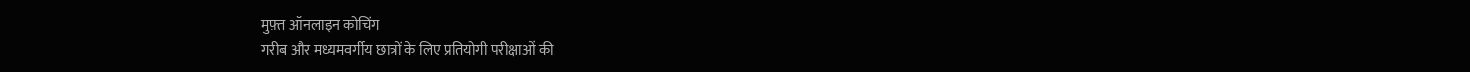मुफ़्त ऑनलाइन कोचिंग
गरीब और मध्यमवर्गीय छात्रों के लिए प्रतियोगी परीक्षाओं की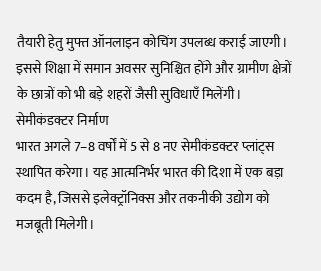तैयारी हेतु मुफ्त ऑनलाइन कोचिंग उपलब्ध कराई जाएगी। इससे शिक्षा में समान अवसर सुनिश्चित होंगे और ग्रामीण क्षेत्रों के छात्रों को भी बड़े शहरों जैसी सुविधाएँ मिलेंगी।
सेमीकंडक्टर निर्माण
भारत अगले 7–8 वर्षों में 5 से 8 नए सेमीकंडक्टर प्लांट्स स्थापित करेगा। यह आत्मनिर्भर भारत की दिशा में एक बड़ा कदम है, जिससे इलेक्ट्रॉनिक्स और तकनीकी उद्योग को मजबूती मिलेगी।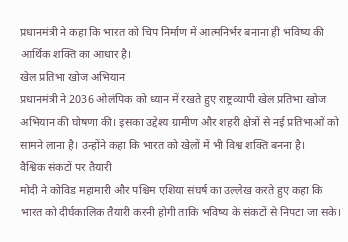प्रधानमंत्री ने कहा कि भारत को चिप निर्माण में आत्मनिर्भर बनाना ही भविष्य की आर्थिक शक्ति का आधार है।
खेल प्रतिभा खोज अभियान
प्रधानमंत्री ने 2036 ओलंपिक को ध्यान में रखते हुए राष्ट्रव्यापी खेल प्रतिभा खोज अभियान की घोषणा की। इसका उद्देश्य ग्रामीण और शहरी क्षेत्रों से नई प्रतिभाओं को सामने लाना है। उन्होंने कहा कि भारत को खेलों में भी विश्व शक्ति बनना है।
वैश्विक संकटों पर तैयारी
मोदी ने कोविड महामारी और पश्चिम एशिया संघर्ष का उल्लेख करते हुए कहा कि भारत को दीर्घकालिक तैयारी करनी होगी ताकि भविष्य के संकटों से निपटा जा सके।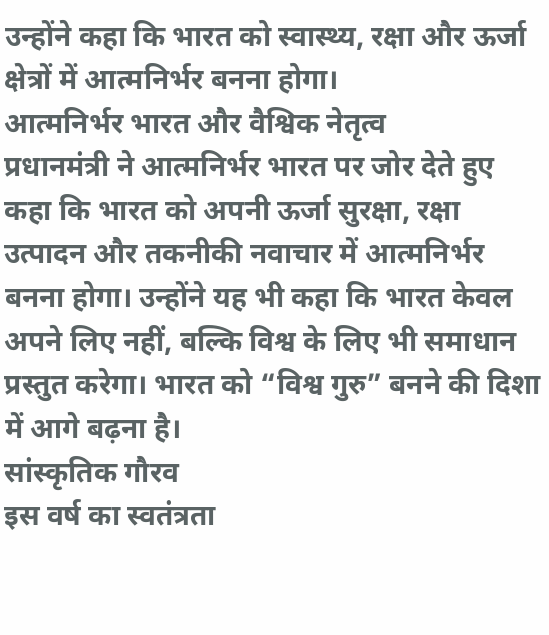उन्होंने कहा कि भारत को स्वास्थ्य, रक्षा और ऊर्जा क्षेत्रों में आत्मनिर्भर बनना होगा।
आत्मनिर्भर भारत और वैश्विक नेतृत्व
प्रधानमंत्री ने आत्मनिर्भर भारत पर जोर देते हुए कहा कि भारत को अपनी ऊर्जा सुरक्षा, रक्षा उत्पादन और तकनीकी नवाचार में आत्मनिर्भर बनना होगा। उन्होंने यह भी कहा कि भारत केवल अपने लिए नहीं, बल्कि विश्व के लिए भी समाधान प्रस्तुत करेगा। भारत को “विश्व गुरु” बनने की दिशा में आगे बढ़ना है।
सांस्कृतिक गौरव
इस वर्ष का स्वतंत्रता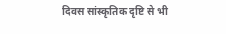दिवस सांस्कृतिक दृष्टि से भी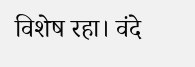विशेष रहा। वंदे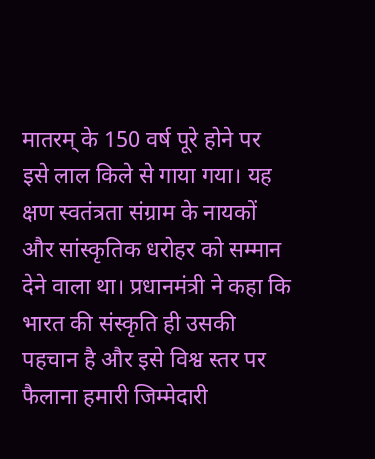मातरम् के 150 वर्ष पूरे होने पर इसे लाल किले से गाया गया। यह क्षण स्वतंत्रता संग्राम के नायकों और सांस्कृतिक धरोहर को सम्मान देने वाला था। प्रधानमंत्री ने कहा कि भारत की संस्कृति ही उसकी पहचान है और इसे विश्व स्तर पर फैलाना हमारी जिम्मेदारी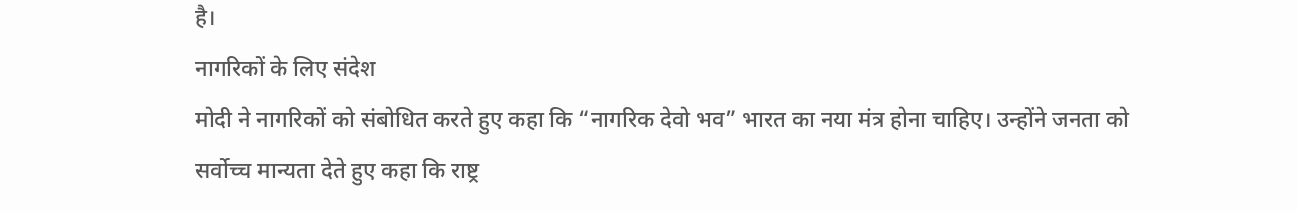है।
नागरिकों के लिए संदेश
मोदी ने नागरिकों को संबोधित करते हुए कहा कि “नागरिक देवो भव” भारत का नया मंत्र होना चाहिए। उन्होंने जनता को सर्वोच्च मान्यता देते हुए कहा कि राष्ट्र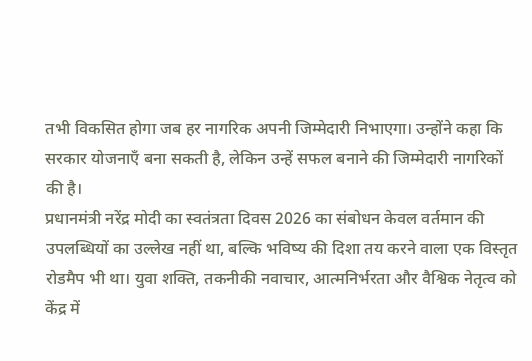तभी विकसित होगा जब हर नागरिक अपनी जिम्मेदारी निभाएगा। उन्होंने कहा कि सरकार योजनाएँ बना सकती है, लेकिन उन्हें सफल बनाने की जिम्मेदारी नागरिकों की है।
प्रधानमंत्री नरेंद्र मोदी का स्वतंत्रता दिवस 2026 का संबोधन केवल वर्तमान की उपलब्धियों का उल्लेख नहीं था, बल्कि भविष्य की दिशा तय करने वाला एक विस्तृत रोडमैप भी था। युवा शक्ति, तकनीकी नवाचार, आत्मनिर्भरता और वैश्विक नेतृत्व को केंद्र में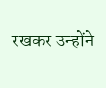रखकर उन्होंने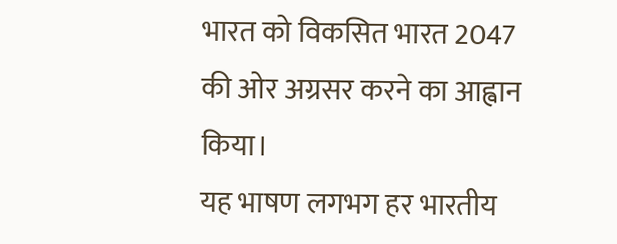भारत को विकसित भारत 2047 की ओर अग्रसर करने का आह्वान किया।
यह भाषण लगभग हर भारतीय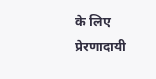के लिए प्रेरणादायी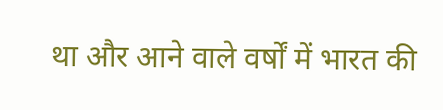था और आने वाले वर्षों में भारत की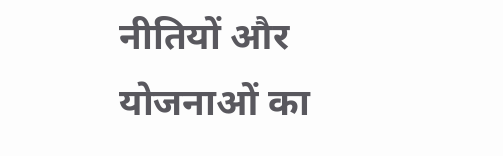नीतियों और योजनाओं का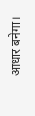आधार बनेगा।